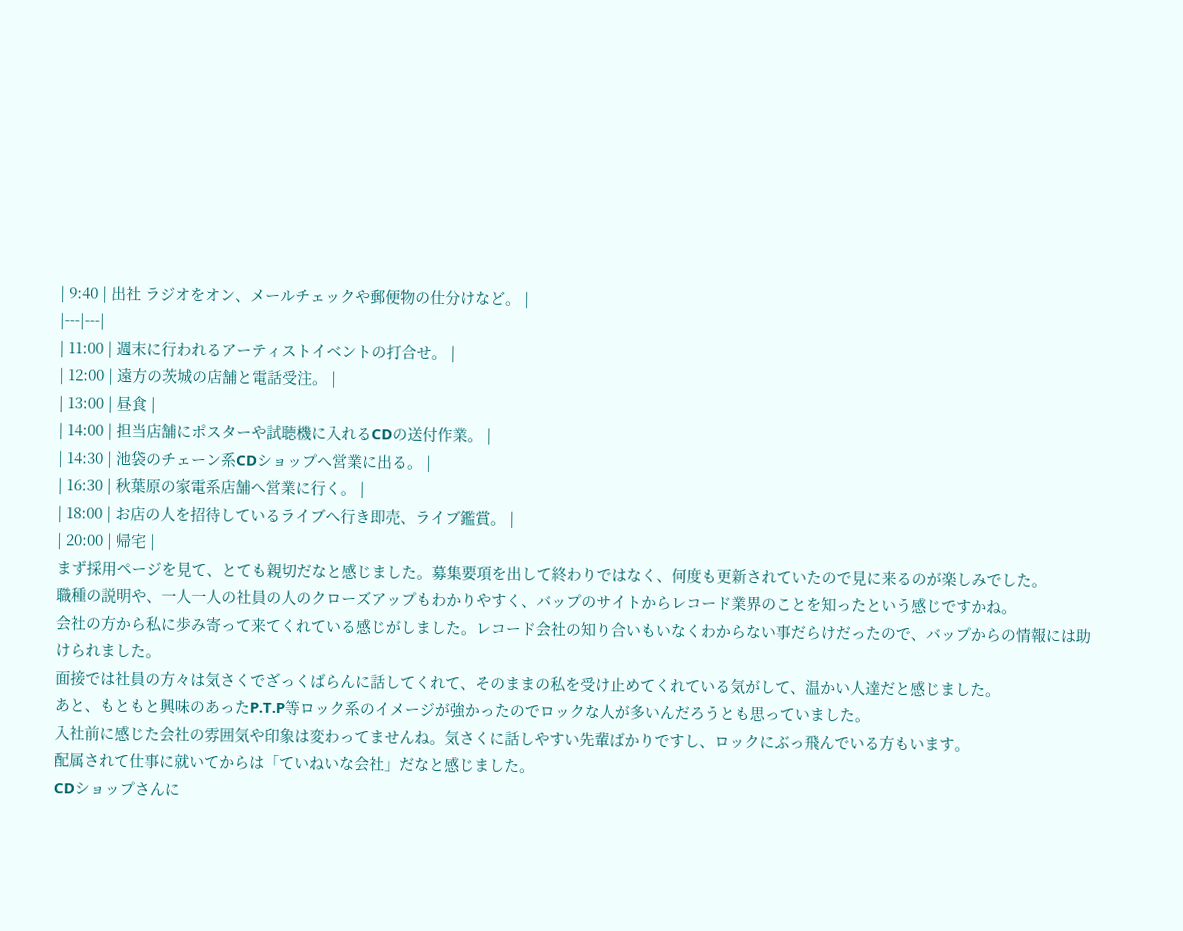| 9:40 | 出社 ラジオをオン、メールチェックや郵便物の仕分けなど。 |
|---|---|
| 11:00 | 週末に行われるアーティストイベントの打合せ。 |
| 12:00 | 遠方の茨城の店舗と電話受注。 |
| 13:00 | 昼食 |
| 14:00 | 担当店舗にポスターや試聴機に入れるCDの送付作業。 |
| 14:30 | 池袋のチェーン系CDショップへ営業に出る。 |
| 16:30 | 秋葉原の家電系店舗へ営業に行く。 |
| 18:00 | お店の人を招待しているライブへ行き即売、ライブ鑑賞。 |
| 20:00 | 帰宅 |
まず採用ページを見て、とても親切だなと感じました。募集要項を出して終わりではなく、何度も更新されていたので見に来るのが楽しみでした。
職種の説明や、一人一人の社員の人のクローズアップもわかりやすく、バップのサイトからレコード業界のことを知ったという感じですかね。
会社の方から私に歩み寄って来てくれている感じがしました。レコード会社の知り合いもいなくわからない事だらけだったので、バップからの情報には助けられました。
面接では社員の方々は気さくでざっくばらんに話してくれて、そのままの私を受け止めてくれている気がして、温かい人達だと感じました。
あと、もともと興味のあったP.T.P等ロック系のイメージが強かったのでロックな人が多いんだろうとも思っていました。
入社前に感じた会社の雰囲気や印象は変わってませんね。気さくに話しやすい先輩ばかりですし、ロックにぶっ飛んでいる方もいます。
配属されて仕事に就いてからは「ていねいな会社」だなと感じました。
CDショップさんに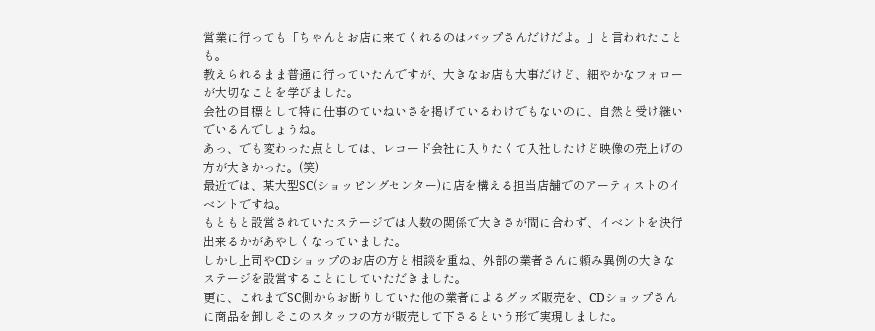営業に行っても「ちゃんとお店に来てくれるのはバップさんだけだよ。」と言われたことも。
教えられるまま普通に行っていたんですが、大きなお店も大事だけど、細やかなフォローが大切なことを学びました。
会社の目標として特に仕事のていねいさを掲げているわけでもないのに、自然と受け継いでいるんでしょうね。
あっ、でも変わった点としては、レコード会社に入りたくて入社したけど映像の売上げの方が大きかった。(笑)
最近では、某大型SC(ショッピングセンター)に店を構える担当店舗でのアーティストのイベントですね。
もともと設営されていたステージでは人数の関係で大きさが間に合わず、イベントを決行出来るかがあやしくなっていました。
しかし上司やCDショップのお店の方と相談を重ね、外部の業者さんに頼み異例の大きなステージを設営することにしていただきました。
更に、これまでSC側からお断りしていた他の業者によるグッズ販売を、CDショップさんに商品を卸しそこのスタッフの方が販売して下さるという形で実現しました。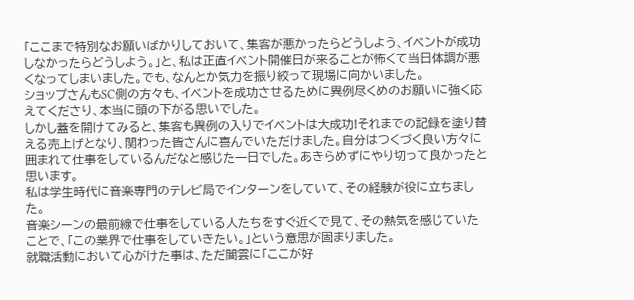「ここまで特別なお願いばかりしておいて、集客が悪かったらどうしよう、イベントが成功しなかったらどうしよう。」と、私は正直イベント開催日が来ることが怖くて当日体調が悪くなってしまいました。でも、なんとか気力を振り絞って現場に向かいました。
ショップさんもSC側の方々も、イベントを成功させるために異例尽くめのお願いに強く応えてくださり、本当に頭の下がる思いでした。
しかし蓋を開けてみると、集客も異例の入りでイベントは大成功!それまでの記録を塗り替える売上げとなり、関わった皆さんに喜んでいただけました。自分はつくづく良い方々に囲まれて仕事をしているんだなと感じた一日でした。あきらめずにやり切って良かったと思います。
私は学生時代に音楽専門のテレビ局でインターンをしていて、その経験が役に立ちました。
音楽シーンの最前線で仕事をしている人たちをすぐ近くで見て、その熱気を感じていたことで、「この業界で仕事をしていきたい。」という意思が固まりました。
就職活動において心がけた事は、ただ闇雲に「ここが好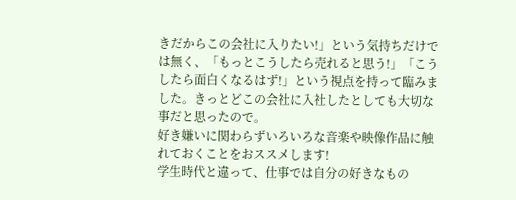きだからこの会社に入りたい!」という気持ちだけでは無く、「もっとこうしたら売れると思う!」「こうしたら面白くなるはず!」という視点を持って臨みました。きっとどこの会社に入社したとしても大切な事だと思ったので。
好き嫌いに関わらずいろいろな音楽や映像作品に触れておくことをおススメします!
学生時代と違って、仕事では自分の好きなもの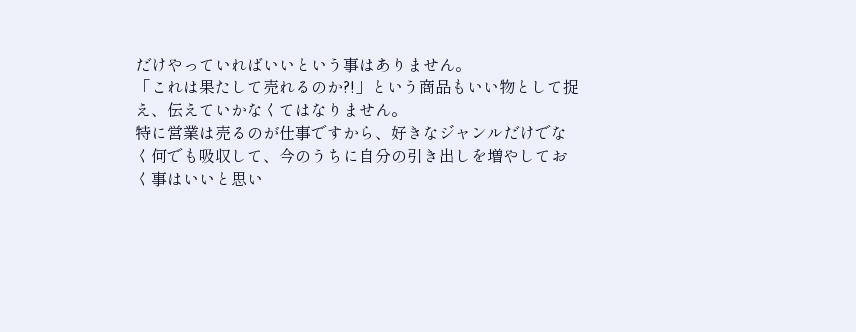だけやっていればいいという事はありません。
「これは果たして売れるのか?!」という商品もいい物として捉え、伝えていかなくてはなりません。
特に営業は売るのが仕事ですから、好きなジャンルだけでなく何でも吸収して、今のうちに自分の引き出しを増やしておく事はいいと思い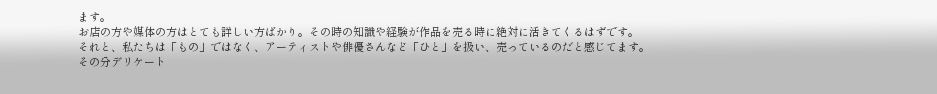ます。
お店の方や媒体の方はとても詳しい方ばかり。その時の知識や経験が作品を売る時に絶対に活きてくるはずです。
それと、私たちは「もの」ではなく、アーティストや俳優さんなど「ひと」を扱い、売っているのだと感じてます。
その分デリケート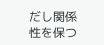だし関係性を保つ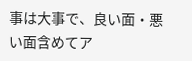事は大事で、良い面・悪い面含めてア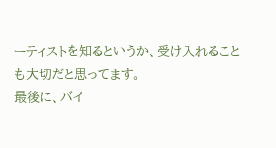ーティストを知るというか、受け入れることも大切だと思ってます。
最後に、バイ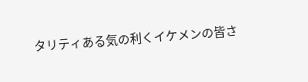タリティある気の利くイケメンの皆さ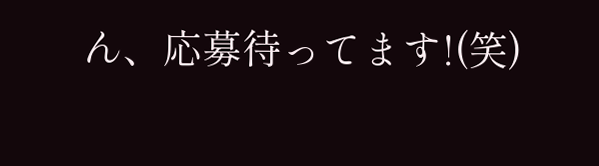ん、応募待ってます!(笑)